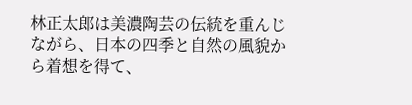林正太郎は美濃陶芸の伝統を重んじながら、日本の四季と自然の風貌から着想を得て、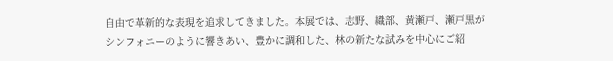自由で革新的な表現を追求してきました。本展では、志野、織部、黄瀬戸、瀬戸黒がシンフォニーのように響きあい、豊かに調和した、林の新たな試みを中心にご紹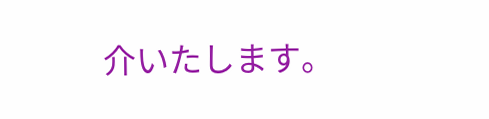介いたします。